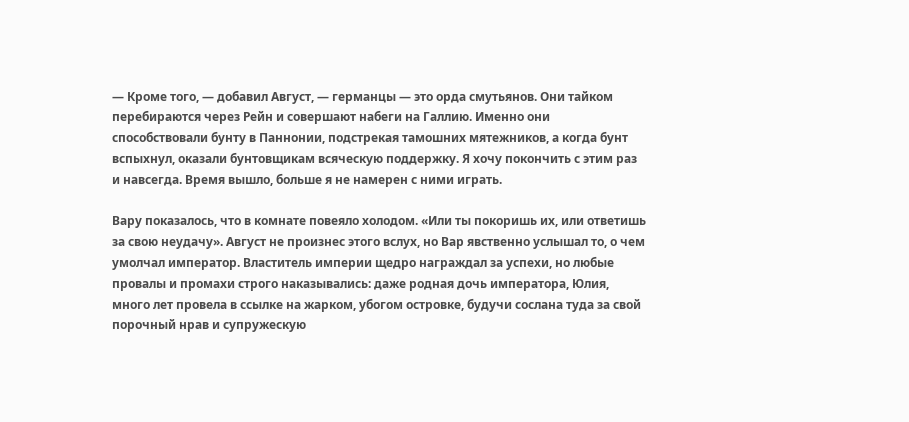— Кроме того, — добавил Август, — германцы — это орда смутьянов. Они тайком перебираются через Рейн и совершают набеги на Галлию. Именно они способствовали бунту в Паннонии, подстрекая тамошних мятежников, а когда бунт вспыхнул, оказали бунтовщикам всяческую поддержку. Я хочу покончить с этим раз и навсегда. Время вышло, больше я не намерен с ними играть.

Вару показалось, что в комнате повеяло холодом. «Или ты покоришь их, или ответишь за свою неудачу». Август не произнес этого вслух, но Вар явственно услышал то, о чем умолчал император. Властитель империи щедро награждал за успехи, но любые провалы и промахи строго наказывались: даже родная дочь императора, Юлия, много лет провела в ссылке на жарком, убогом островке, будучи сослана туда за свой порочный нрав и супружескую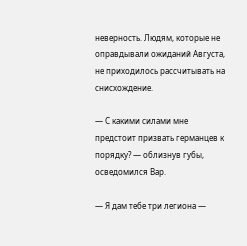неверность. Людям, которые не оправдывали ожиданий Августа, не приходилось рассчитывать на снисхождение.

— С какими силами мне предстоит призвать германцев к порядку? — облизнув губы, осведомился Вар.

— Я дам тебе три легиона —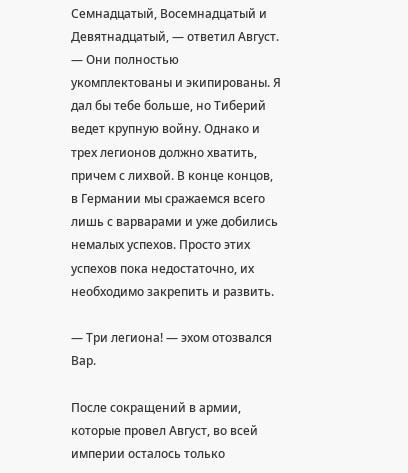Семнадцатый, Восемнадцатый и Девятнадцатый, — ответил Август. — Они полностью укомплектованы и экипированы. Я дал бы тебе больше, но Тиберий ведет крупную войну. Однако и трех легионов должно хватить, причем с лихвой. В конце концов, в Германии мы сражаемся всего лишь с варварами и уже добились немалых успехов. Просто этих успехов пока недостаточно, их необходимо закрепить и развить.

— Три легиона! — эхом отозвался Вар.

После сокращений в армии, которые провел Август, во всей империи осталось только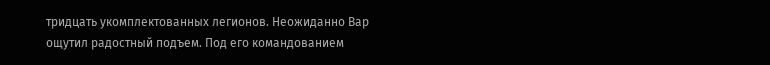тридцать укомплектованных легионов. Неожиданно Вар ощутил радостный подъем. Под его командованием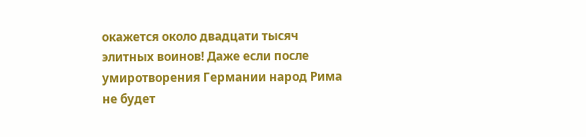окажется около двадцати тысяч элитных воинов! Даже если после умиротворения Германии народ Рима не будет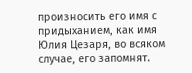произносить его имя с придыханием, как имя Юлия Цезаря, во всяком случае, его запомнят.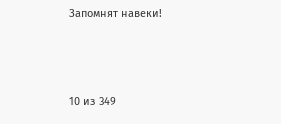Запомнят навеки!



10 из 349